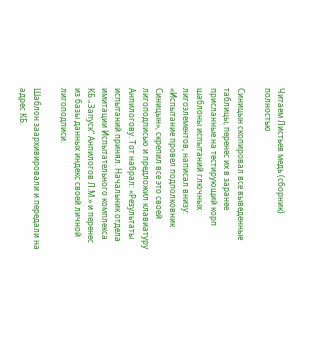Читаем Листьев медь (сборник) полностью

Синицын скопировал все выведенные таблицы, перенес их в заранее присланные на тестирующий корп шаблоны испытаний глючных лигоэлементов, написал внизу: «Испытание провел подполковник Синицын», скрепил все это своей лигоподписью и предложил клавиатуру Анпилогову. Тот набрал: «Результаты испытаний принял. Начальник отдела имитации Испытательного комплекса КБ „Запуск“ Анпилогов Л.М.» и перенес из базы данных индекс своей личной лигоподписи.

Шаблон заархивировали и передали на адрес КБ.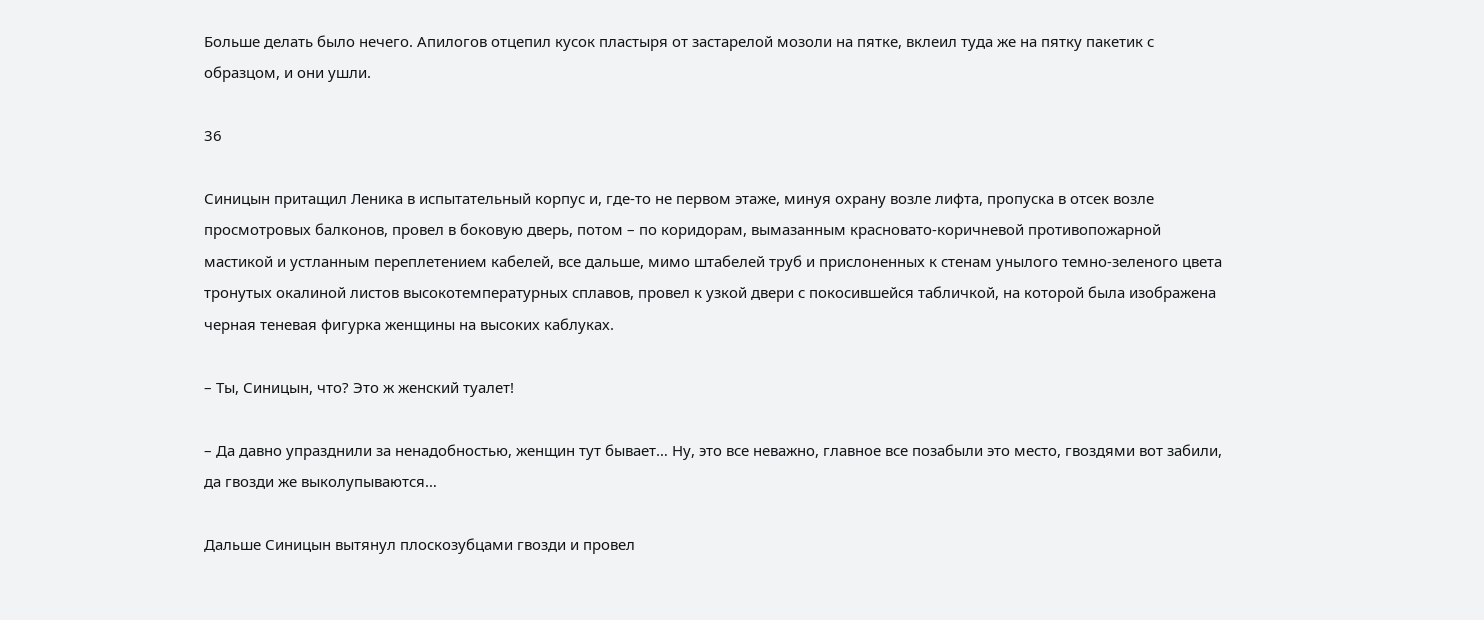Больше делать было нечего. Апилогов отцепил кусок пластыря от застарелой мозоли на пятке, вклеил туда же на пятку пакетик с образцом, и они ушли.

36

Синицын притащил Леника в испытательный корпус и, где-то не первом этаже, минуя охрану возле лифта, пропуска в отсек возле просмотровых балконов, провел в боковую дверь, потом – по коридорам, вымазанным красновато-коричневой противопожарной мастикой и устланным переплетением кабелей, все дальше, мимо штабелей труб и прислоненных к стенам унылого темно-зеленого цвета тронутых окалиной листов высокотемпературных сплавов, провел к узкой двери с покосившейся табличкой, на которой была изображена черная теневая фигурка женщины на высоких каблуках.

– Ты, Синицын, что? Это ж женский туалет!

– Да давно упразднили за ненадобностью, женщин тут бывает… Ну, это все неважно, главное все позабыли это место, гвоздями вот забили, да гвозди же выколупываются…

Дальше Синицын вытянул плоскозубцами гвозди и провел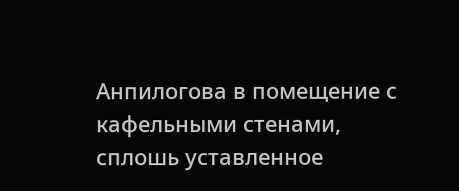Анпилогова в помещение с кафельными стенами, сплошь уставленное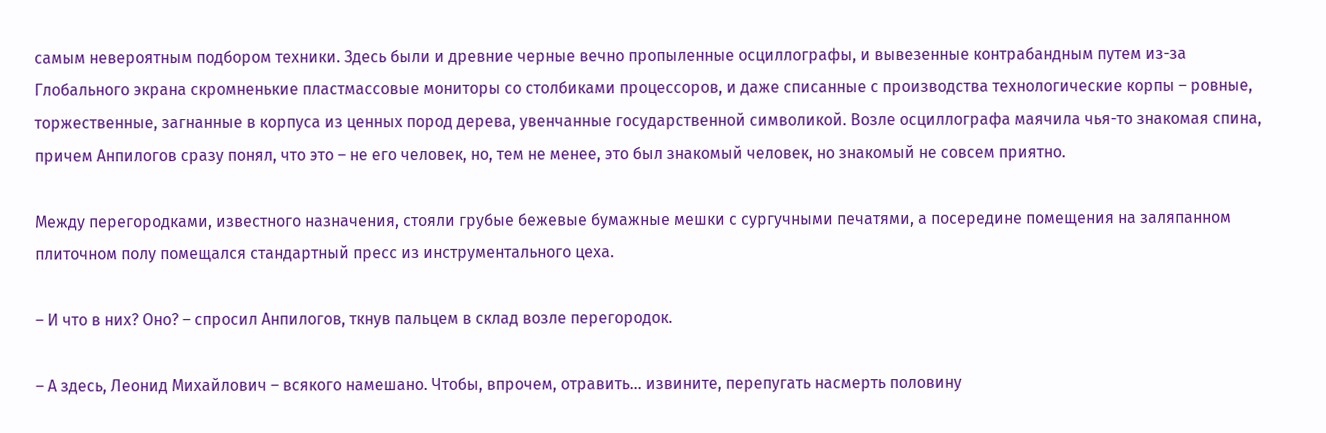самым невероятным подбором техники. Здесь были и древние черные вечно пропыленные осциллографы, и вывезенные контрабандным путем из-за Глобального экрана скромненькие пластмассовые мониторы со столбиками процессоров, и даже списанные с производства технологические корпы – ровные, торжественные, загнанные в корпуса из ценных пород дерева, увенчанные государственной символикой. Возле осциллографа маячила чья-то знакомая спина, причем Анпилогов сразу понял, что это – не его человек, но, тем не менее, это был знакомый человек, но знакомый не совсем приятно.

Между перегородками, известного назначения, стояли грубые бежевые бумажные мешки с сургучными печатями, а посередине помещения на заляпанном плиточном полу помещался стандартный пресс из инструментального цеха.

– И что в них? Оно? – спросил Анпилогов, ткнув пальцем в склад возле перегородок.

– А здесь, Леонид Михайлович – всякого намешано. Чтобы, впрочем, отравить… извините, перепугать насмерть половину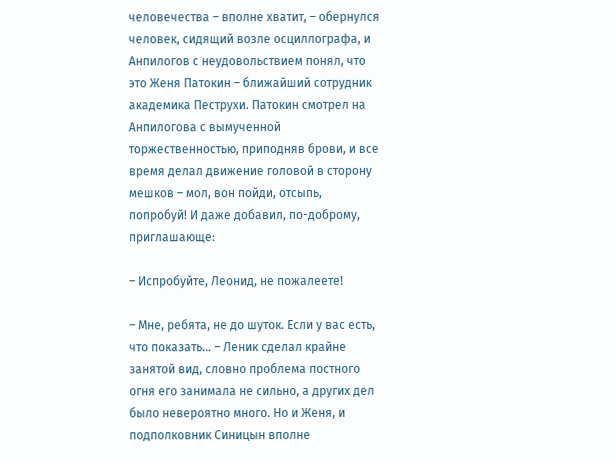человечества – вполне хватит, – обернулся человек, сидящий возле осциллографа, и Анпилогов с неудовольствием понял, что это Женя Патокин – ближайший сотрудник академика Пеструхи. Патокин смотрел на Анпилогова с вымученной торжественностью, приподняв брови, и все время делал движение головой в сторону мешков – мол, вон пойди, отсыпь, попробуй! И даже добавил, по-доброму, приглашающе:

– Испробуйте, Леонид, не пожалеете!

– Мне, ребята, не до шуток. Если у вас есть, что показать… – Леник сделал крайне занятой вид, словно проблема постного огня его занимала не сильно, а других дел было невероятно много. Но и Женя, и подполковник Синицын вполне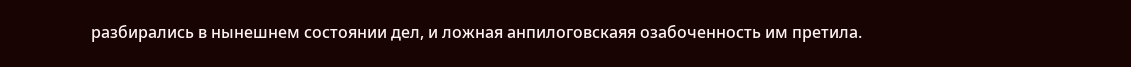разбирались в нынешнем состоянии дел, и ложная анпилоговскаяя озабоченность им претила.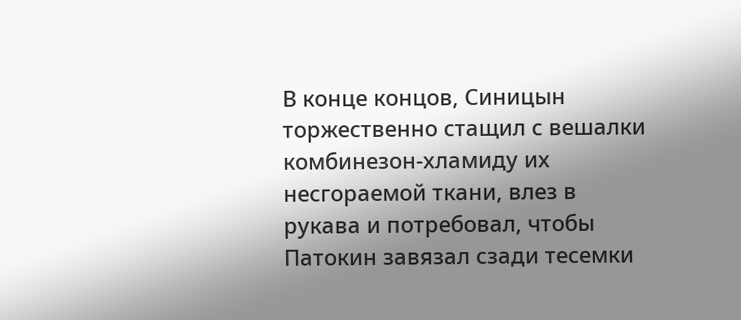В конце концов, Синицын торжественно стащил с вешалки комбинезон-хламиду их несгораемой ткани, влез в рукава и потребовал, чтобы Патокин завязал сзади тесемки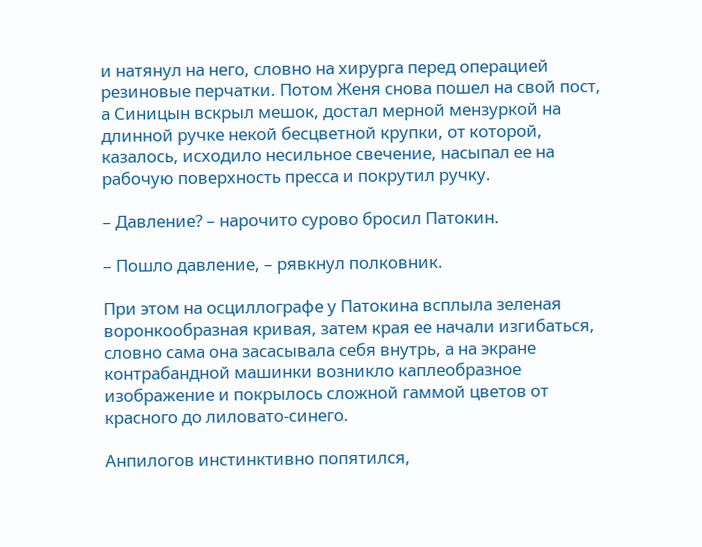и натянул на него, словно на хирурга перед операцией резиновые перчатки. Потом Женя снова пошел на свой пост, а Синицын вскрыл мешок, достал мерной мензуркой на длинной ручке некой бесцветной крупки, от которой, казалось, исходило несильное свечение, насыпал ее на рабочую поверхность пресса и покрутил ручку.

– Давление? – нарочито сурово бросил Патокин.

– Пошло давление, – рявкнул полковник.

При этом на осциллографе у Патокина всплыла зеленая воронкообразная кривая, затем края ее начали изгибаться, словно сама она засасывала себя внутрь, а на экране контрабандной машинки возникло каплеобразное изображение и покрылось сложной гаммой цветов от красного до лиловато-синего.

Анпилогов инстинктивно попятился,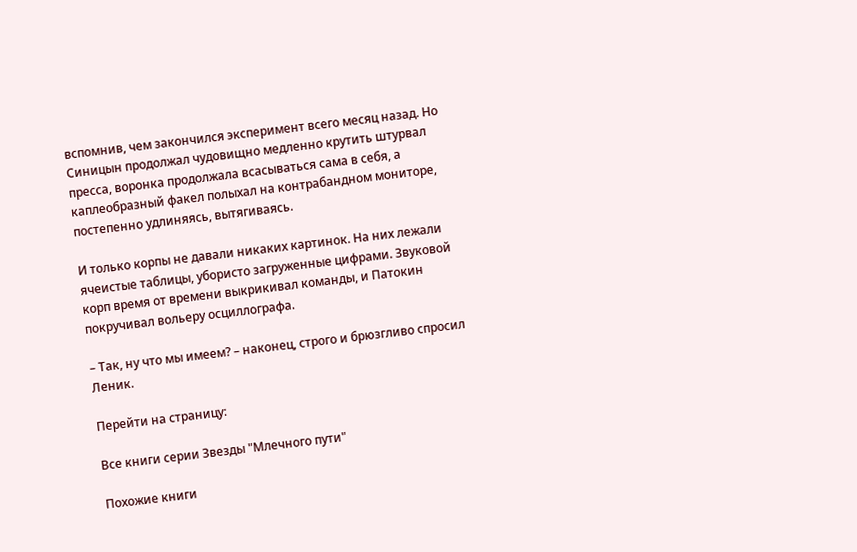вспомнив, чем закончился эксперимент всего месяц назад. Но Синицын продолжал чудовищно медленно крутить штурвал пресса, воронка продолжала всасываться сама в себя, а каплеобразный факел полыхал на контрабандном мониторе, постепенно удлиняясь, вытягиваясь.

И только корпы не давали никаких картинок. На них лежали ячеистые таблицы, убористо загруженные цифрами. Звуковой корп время от времени выкрикивал команды, и Патокин покручивал вольеру осциллографа.

– Так, ну что мы имеем? – наконец, строго и брюзгливо спросил Леник.

Перейти на страницу:

Все книги серии Звезды "Млечного пути"

Похожие книги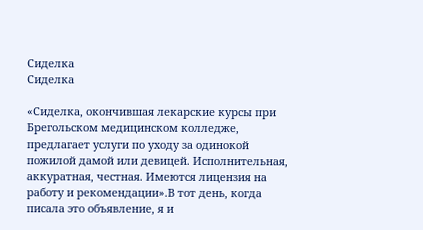Сиделка
Сиделка

«Сиделка, окончившая лекарские курсы при Брегольском медицинском колледже, предлагает услуги по уходу за одинокой пожилой дамой или девицей. Исполнительная, аккуратная, честная. Имеются лицензия на работу и рекомендации».В тот день, когда писала это объявление, я и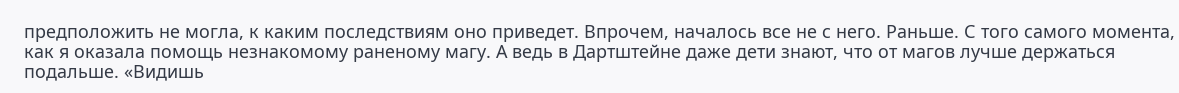предположить не могла, к каким последствиям оно приведет. Впрочем, началось все не с него. Раньше. С того самого момента, как я оказала помощь незнакомому раненому магу. А ведь в Дартштейне даже дети знают, что от магов лучше держаться подальше. «Видишь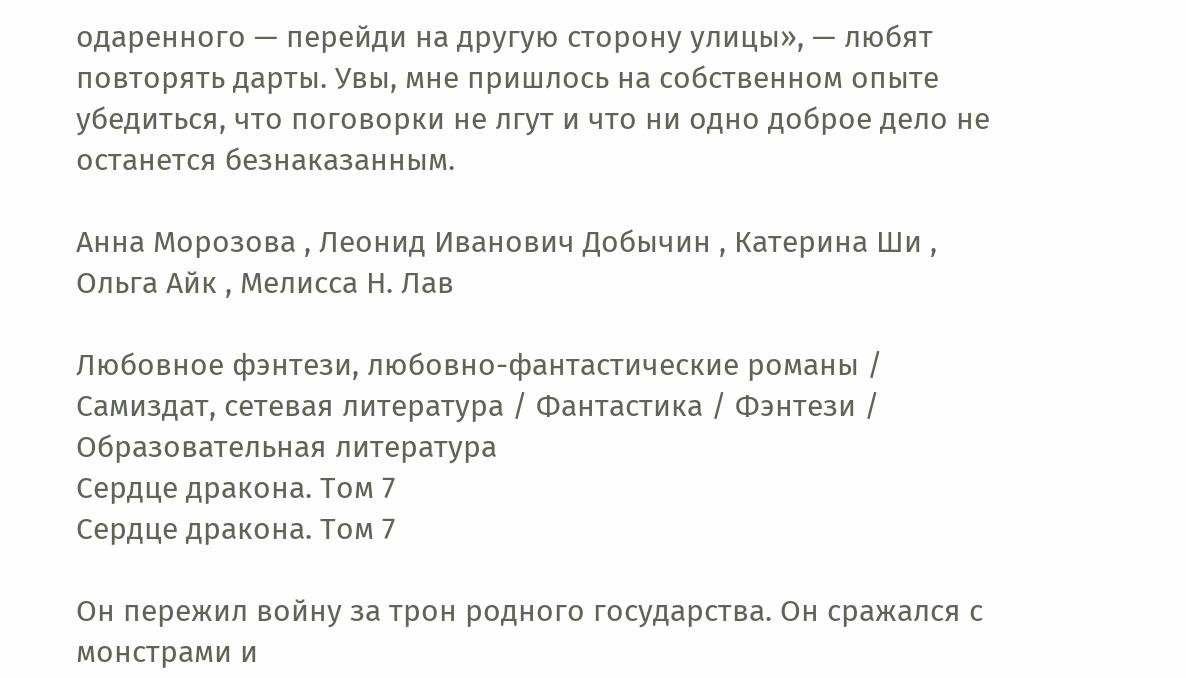одаренного — перейди на другую сторону улицы», — любят повторять дарты. Увы, мне пришлось на собственном опыте убедиться, что поговорки не лгут и что ни одно доброе дело не останется безнаказанным.

Анна Морозова , Леонид Иванович Добычин , Катерина Ши , Ольга Айк , Мелисса Н. Лав

Любовное фэнтези, любовно-фантастические романы / Самиздат, сетевая литература / Фантастика / Фэнтези / Образовательная литература
Сердце дракона. Том 7
Сердце дракона. Том 7

Он пережил войну за трон родного государства. Он сражался с монстрами и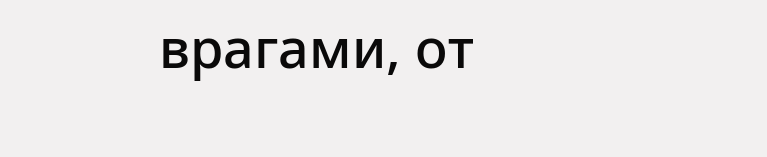врагами, от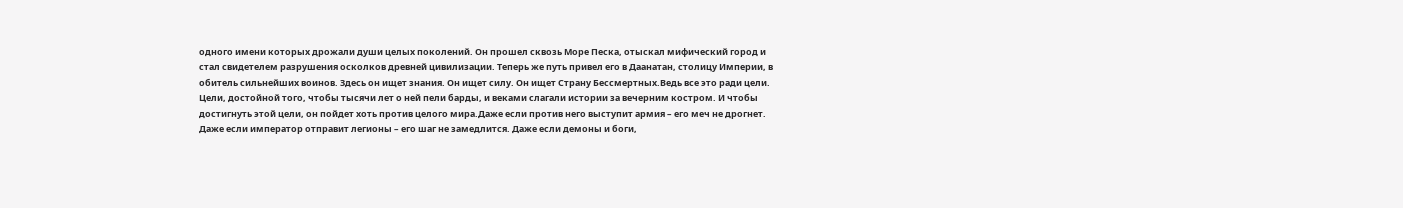одного имени которых дрожали души целых поколений. Он прошел сквозь Море Песка, отыскал мифический город и стал свидетелем разрушения осколков древней цивилизации. Теперь же путь привел его в Даанатан, столицу Империи, в обитель сильнейших воинов. Здесь он ищет знания. Он ищет силу. Он ищет Страну Бессмертных.Ведь все это ради цели. Цели, достойной того, чтобы тысячи лет о ней пели барды, и веками слагали истории за вечерним костром. И чтобы достигнуть этой цели, он пойдет хоть против целого мира.Даже если против него выступит армия – его меч не дрогнет. Даже если император отправит легионы – его шаг не замедлится. Даже если демоны и боги,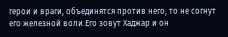герои и враги, объединятся против него, то не согнут его железной воли.Его зовут Хаджар и он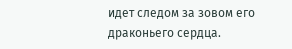идет следом за зовом его драконьего сердца.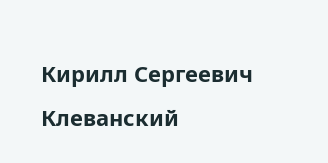Кирилл Сергеевич Клеванский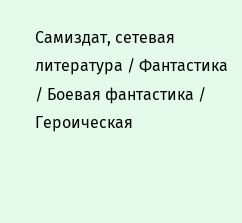Самиздат, сетевая литература / Фантастика / Боевая фантастика / Героическая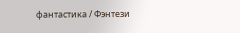фантастика / Фэнтези